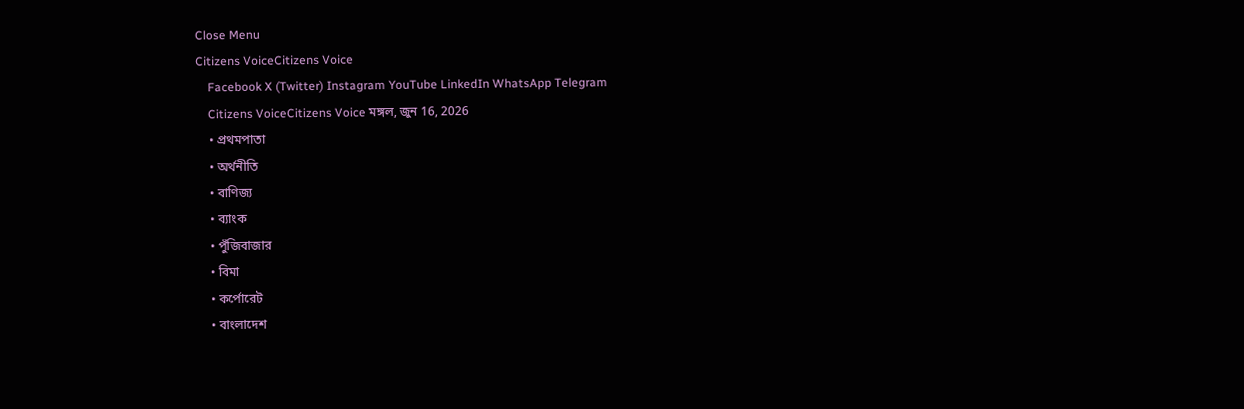Close Menu
Citizens VoiceCitizens Voice
    Facebook X (Twitter) Instagram YouTube LinkedIn WhatsApp Telegram
    Citizens VoiceCitizens Voice মঙ্গল, জুন 16, 2026
    • প্রথমপাতা
    • অর্থনীতি
    • বাণিজ্য
    • ব্যাংক
    • পুঁজিবাজার
    • বিমা
    • কর্পোরেট
    • বাংলাদেশ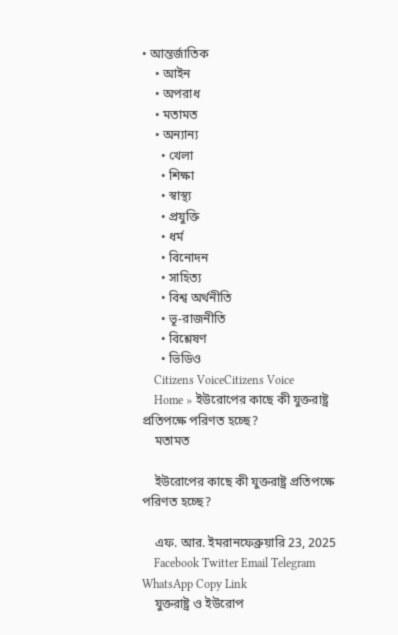• আন্তর্জাতিক
    • আইন
    • অপরাধ
    • মতামত
    • অন্যান্য
      • খেলা
      • শিক্ষা
      • স্বাস্থ্য
      • প্রযুক্তি
      • ধর্ম
      • বিনোদন
      • সাহিত্য
      • বিশ্ব অর্থনীতি
      • ভূ-রাজনীতি
      • বিশ্লেষণ
      • ভিডিও
    Citizens VoiceCitizens Voice
    Home » ইউরোপের কাছে কী যুক্তরাষ্ট্র প্রতিপক্ষে পরিণত হচ্ছে?
    মতামত

    ইউরোপের কাছে কী যুক্তরাষ্ট্র প্রতিপক্ষে পরিণত হচ্ছে?

    এফ. আর. ইমরানফেব্রুয়ারি 23, 2025
    Facebook Twitter Email Telegram WhatsApp Copy Link
    যুক্তরাষ্ট্র ও ইউরোপ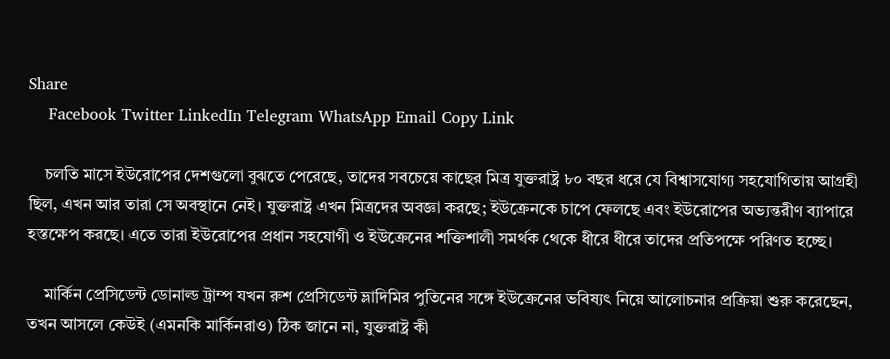Share
    Facebook Twitter LinkedIn Telegram WhatsApp Email Copy Link

    চলতি মাসে ইউরোপের দেশগুলো বুঝতে পেরেছে, তাদের সবচেয়ে কাছের মিত্র যুক্তরাষ্ট্র ৮০ বছর ধরে যে বিশ্বাসযোগ্য সহযোগিতায় আগ্রহী ছিল, এখন আর তারা সে অবস্থানে নেই। যুক্তরাষ্ট্র এখন মিত্রদের অবজ্ঞা করছে; ইউক্রেনকে চাপে ফেলছে এবং ইউরোপের অভ্যন্তরীণ ব্যাপারে হস্তক্ষেপ করছে। এতে তারা ইউরোপের প্রধান সহযোগী ও ইউক্রেনের শক্তিশালী সমর্থক থেকে ধীরে ধীরে তাদের প্রতিপক্ষে পরিণত হচ্ছে।

    মার্কিন প্রেসিডেন্ট ডোনাল্ড ট্রাম্প যখন রুশ প্রেসিডেন্ট ভ্লাদিমির পুতিনের সঙ্গে ইউক্রেনের ভবিষ্যৎ নিয়ে আলোচনার প্রক্রিয়া শুরু করেছেন, তখন আসলে কেউই (এমনকি মার্কিনরাও) ঠিক জানে না, যুক্তরাষ্ট্র কী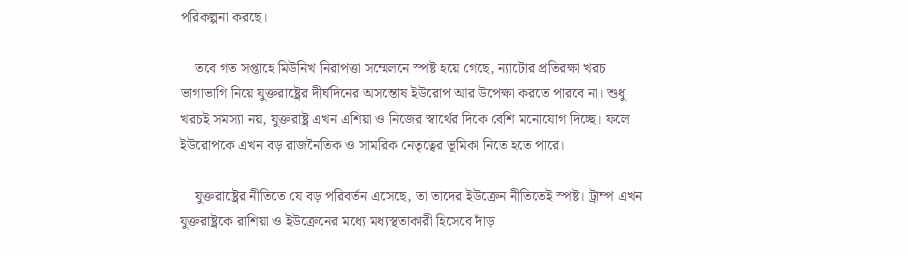পরিকল্পনা করছে।

    তবে গত সপ্তাহে মিউনিখ নিরাপত্তা সম্মেলনে স্পষ্ট হয়ে গেছে, ন্যাটোর প্রতিরক্ষা খরচ ভাগাভাগি নিয়ে যুক্তরাষ্ট্রের দীর্ঘদিনের অসন্তোষ ইউরোপ আর উপেক্ষা করতে পারবে না। শুধু খরচই সমস্যা নয়, যুক্তরাষ্ট্র এখন এশিয়া ও নিজের স্বার্থের দিকে বেশি মনোযোগ দিচ্ছে। ফলে ইউরোপকে এখন বড় রাজনৈতিক ও সামরিক নেতৃত্বের ভূমিকা নিতে হতে পারে।

    যুক্তরাষ্ট্রের নীতিতে যে বড় পরিবর্তন এসেছে, তা তাদের ইউক্রেন নীতিতেই স্পষ্ট। ট্রাম্প এখন যুক্তরাষ্ট্রকে রাশিয়া ও ইউক্রেনের মধ্যে মধ্যস্থতাকারী হিসেবে দাঁড়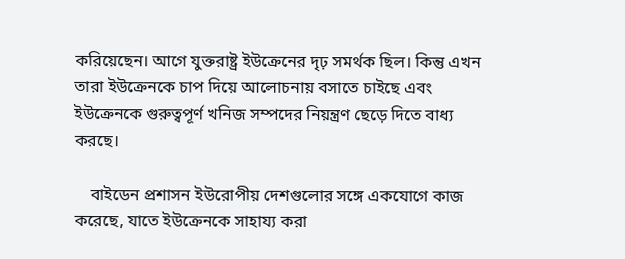করিয়েছেন। আগে যুক্তরাষ্ট্র ইউক্রেনের দৃঢ় সমর্থক ছিল। কিন্তু এখন তারা ইউক্রেনকে চাপ দিয়ে আলোচনায় বসাতে চাইছে এবং ইউক্রেনকে গুরুত্বপূর্ণ খনিজ সম্পদের নিয়ন্ত্রণ ছেড়ে দিতে বাধ্য করছে।

    বাইডেন প্রশাসন ইউরোপীয় দেশগুলোর সঙ্গে একযোগে কাজ করেছে, যাতে ইউক্রেনকে সাহায্য করা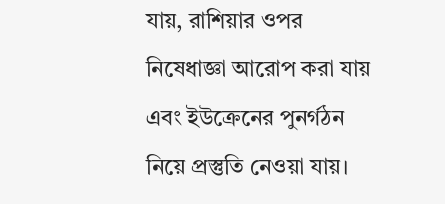যায়, রাশিয়ার ওপর নিষেধাজ্ঞা আরোপ করা যায় এবং ইউক্রেনের পুনর্গঠন নিয়ে প্রস্তুতি নেওয়া যায়।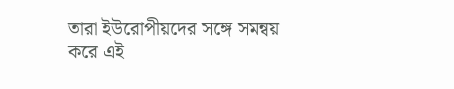তারা ইউরোপীয়দের সঙ্গে সমন্বয় করে এই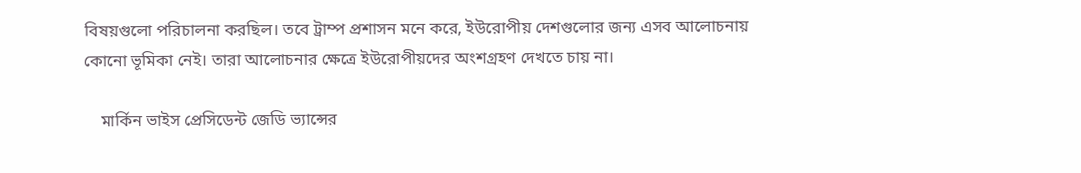বিষয়গুলো পরিচালনা করছিল। তবে ট্রাম্প প্রশাসন মনে করে, ইউরোপীয় দেশগুলোর জন্য এসব আলোচনায় কোনো ভূমিকা নেই। তারা আলোচনার ক্ষেত্রে ইউরোপীয়দের অংশগ্রহণ দেখতে চায় না।

    মার্কিন ভাইস প্রেসিডেন্ট জেডি ভ্যান্সের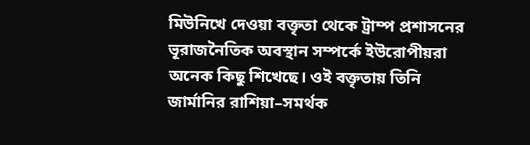মিউনিখে দেওয়া বক্তৃতা থেকে ট্রাম্প প্রশাসনের ভূরাজনৈতিক অবস্থান সম্পর্কে ইউরোপীয়রা অনেক কিছু শিখেছে। ওই বক্তৃতায় তিনি জার্মানির রাশিয়া–সমর্থক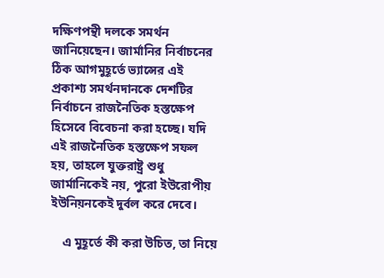দক্ষিণপন্থী দলকে সমর্থন জানিয়েছেন। জার্মানির নির্বাচনের ঠিক আগমুহূর্তে ভ্যান্সের এই প্রকাশ্য সমর্থনদানকে দেশটির নির্বাচনে রাজনৈতিক হস্তক্ষেপ হিসেবে বিবেচনা করা হচ্ছে। যদি এই রাজনৈতিক হস্তক্ষেপ সফল হয়, তাহলে যুক্তরাষ্ট্র শুধু জার্মানিকেই নয়, পুরো ইউরোপীয় ইউনিয়নকেই দুর্বল করে দেবে।

    এ মুহূর্তে কী করা উচিত, তা নিয়ে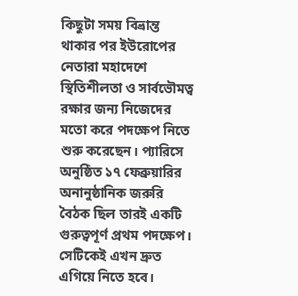কিছুটা সময় বিভ্রান্ত থাকার পর ইউরোপের নেতারা মহাদেশে স্থিতিশীলতা ও সার্বভৌমত্ব রক্ষার জন্য নিজেদের মতো করে পদক্ষেপ নিতে শুরু করেছেন। প্যারিসে অনুষ্ঠিত ১৭ ফেব্রুয়ারির অনানুষ্ঠানিক জরুরি বৈঠক ছিল তারই একটি গুরুত্বপূর্ণ প্রথম পদক্ষেপ। সেটিকেই এখন দ্রুত এগিয়ে নিতে হবে।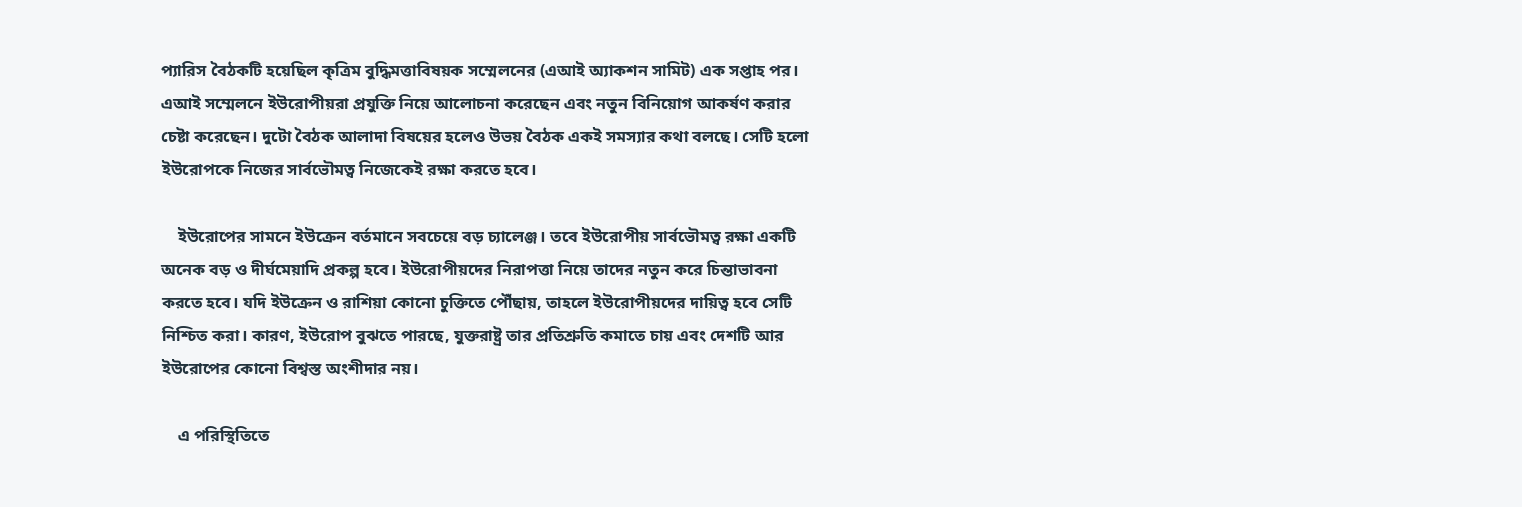প্যারিস বৈঠকটি হয়েছিল কৃত্রিম বুদ্ধিমত্তাবিষয়ক সম্মেলনের (এআই অ্যাকশন সামিট) এক সপ্তাহ পর। এআই সম্মেলনে ইউরোপীয়রা প্রযুক্তি নিয়ে আলোচনা করেছেন এবং নতুন বিনিয়োগ আকর্ষণ করার চেষ্টা করেছেন। দুটো বৈঠক আলাদা বিষয়ের হলেও উভয় বৈঠক একই সমস্যার কথা বলছে। সেটি হলো ইউরোপকে নিজের সার্বভৌমত্ব নিজেকেই রক্ষা করতে হবে।

    ইউরোপের সামনে ইউক্রেন বর্তমানে সবচেয়ে বড় চ্যালেঞ্জ। তবে ইউরোপীয় সার্বভৌমত্ব রক্ষা একটি অনেক বড় ও দীর্ঘমেয়াদি প্রকল্প হবে। ইউরোপীয়দের নিরাপত্তা নিয়ে তাদের নতুন করে চিন্তাভাবনা করতে হবে। যদি ইউক্রেন ও রাশিয়া কোনো চুক্তিতে পৌঁছায়, তাহলে ইউরোপীয়দের দায়িত্ব হবে সেটি নিশ্চিত করা। কারণ, ইউরোপ বুঝতে পারছে, যুক্তরাষ্ট্র তার প্রতিশ্রুতি কমাতে চায় এবং দেশটি আর ইউরোপের কোনো বিশ্বস্ত অংশীদার নয়।

    এ পরিস্থিতিতে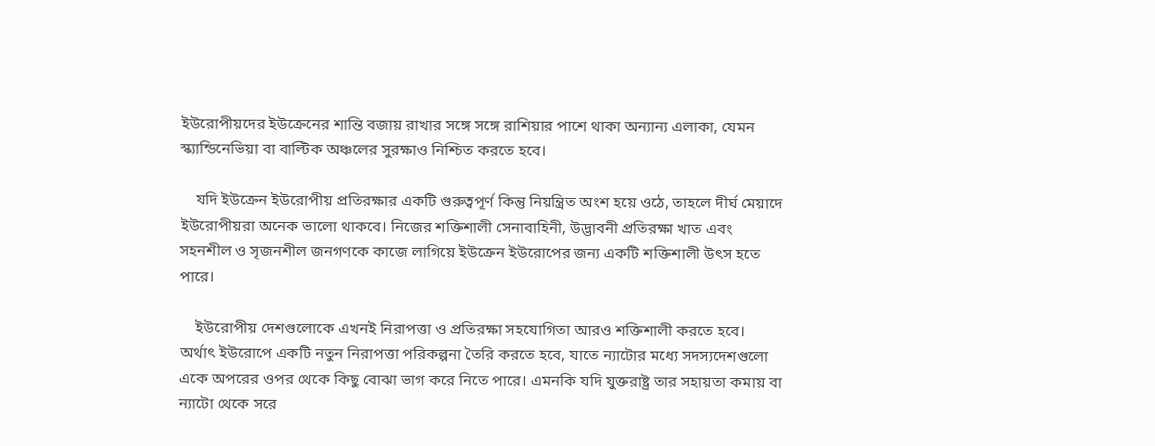ইউরোপীয়দের ইউক্রেনের শান্তি বজায় রাখার সঙ্গে সঙ্গে রাশিয়ার পাশে থাকা অন্যান্য এলাকা, যেমন স্ক্যান্ডিনেভিয়া বা বাল্টিক অঞ্চলের সুরক্ষাও নিশ্চিত করতে হবে।

    যদি ইউক্রেন ইউরোপীয় প্রতিরক্ষার একটি গুরুত্বপূর্ণ কিন্তু নিয়ন্ত্রিত অংশ হয়ে ওঠে, তাহলে দীর্ঘ মেয়াদে ইউরোপীয়রা অনেক ভালো থাকবে। নিজের শক্তিশালী সেনাবাহিনী, উদ্ভাবনী প্রতিরক্ষা খাত এবং সহনশীল ও সৃজনশীল জনগণকে কাজে লাগিয়ে ইউক্রেন ইউরোপের জন্য একটি শক্তিশালী উৎস হতে পারে।

    ইউরোপীয় দেশগুলোকে এখনই নিরাপত্তা ও প্রতিরক্ষা সহযোগিতা আরও শক্তিশালী করতে হবে। অর্থাৎ ইউরোপে একটি নতুন নিরাপত্তা পরিকল্পনা তৈরি করতে হবে, যাতে ন্যাটোর মধ্যে সদস্যদেশগুলো একে অপরের ওপর থেকে কিছু বোঝা ভাগ করে নিতে পারে। এমনকি যদি যুক্তরাষ্ট্র তার সহায়তা কমায় বা ন্যাটো থেকে সরে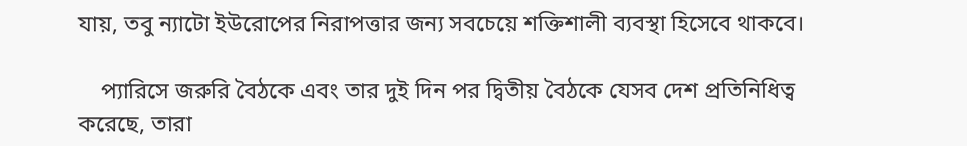যায়, তবু ন্যাটো ইউরোপের নিরাপত্তার জন্য সবচেয়ে শক্তিশালী ব্যবস্থা হিসেবে থাকবে।

    প্যারিসে জরুরি বৈঠকে এবং তার দুই দিন পর দ্বিতীয় বৈঠকে যেসব দেশ প্রতিনিধিত্ব করেছে, তারা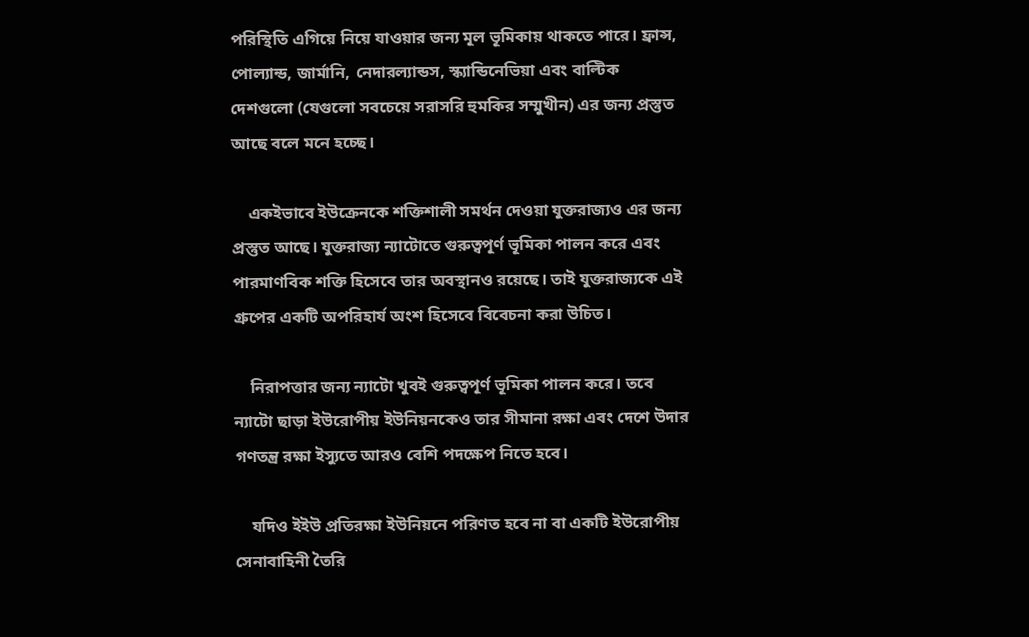পরিস্থিতি এগিয়ে নিয়ে যাওয়ার জন্য মূল ভূমিকায় থাকতে পারে। ফ্রান্স, পোল্যান্ড, জার্মানি, নেদারল্যান্ডস, স্ক্যান্ডিনেভিয়া এবং বাল্টিক দেশগুলো (যেগুলো সবচেয়ে সরাসরি হুমকির সম্মুখীন) এর জন্য প্রস্তুত আছে বলে মনে হচ্ছে।

    একইভাবে ইউক্রেনকে শক্তিশালী সমর্থন দেওয়া যুক্তরাজ্যও এর জন্য প্রস্তুত আছে। যুক্তরাজ্য ন্যাটোতে গুরুত্বপূর্ণ ভূমিকা পালন করে এবং পারমাণবিক শক্তি হিসেবে তার অবস্থানও রয়েছে। তাই যুক্তরাজ্যকে এই গ্রুপের একটি অপরিহার্য অংশ হিসেবে বিবেচনা করা উচিত।

    নিরাপত্তার জন্য ন্যাটো খুবই গুরুত্বপূর্ণ ভূমিকা পালন করে। তবে ন্যাটো ছাড়া ইউরোপীয় ইউনিয়নকেও তার সীমানা রক্ষা এবং দেশে উদার গণতন্ত্র রক্ষা ইস্যুতে আরও বেশি পদক্ষেপ নিতে হবে।

    যদিও ইইউ প্রতিরক্ষা ইউনিয়নে পরিণত হবে না বা একটি ইউরোপীয় সেনাবাহিনী তৈরি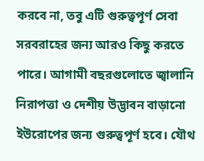করবে না, তবু এটি গুরুত্বপূর্ণ সেবা সরবরাহের জন্য আরও কিছু করতে পারে। আগামী বছরগুলোতে জ্বালানি নিরাপত্তা ও দেশীয় উদ্ভাবন বাড়ানো ইউরোপের জন্য গুরুত্বপূর্ণ হবে। যৌথ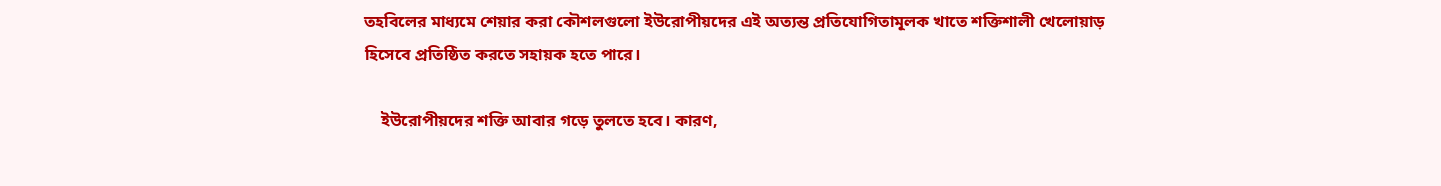তহবিলের মাধ্যমে শেয়ার করা কৌশলগুলো ইউরোপীয়দের এই অত্যন্ত প্রতিযোগিতামূলক খাতে শক্তিশালী খেলোয়াড় হিসেবে প্রতিষ্ঠিত করতে সহায়ক হতে পারে।

    ইউরোপীয়দের শক্তি আবার গড়ে তুলতে হবে। কারণ,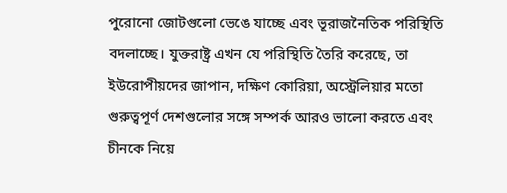পুরোনো জোটগুলো ভেঙে যাচ্ছে এবং ভূরাজনৈতিক পরিস্থিতি বদলাচ্ছে। যুক্তরাষ্ট্র এখন যে পরিস্থিতি তৈরি করেছে, তা ইউরোপীয়দের জাপান, দক্ষিণ কোরিয়া, অস্ট্রেলিয়ার মতো গুরুত্বপূর্ণ দেশগুলোর সঙ্গে সম্পর্ক আরও ভালো করতে এবং চীনকে নিয়ে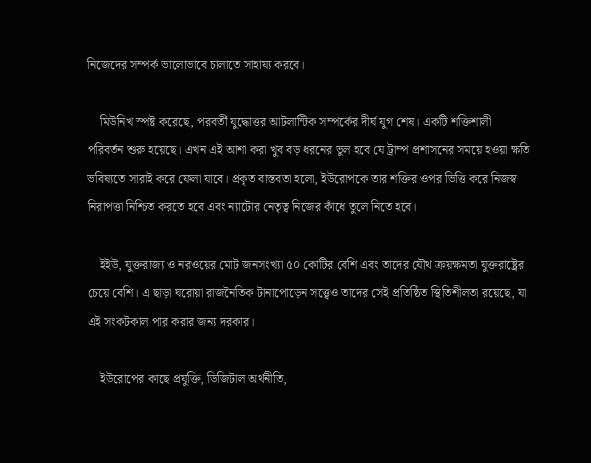নিজেদের সম্পর্ক ভালোভাবে চালাতে সাহায্য করবে।

    মিউনিখ স্পষ্ট করেছে, পরবর্তী যুদ্ধোত্তর আটলান্টিক সম্পর্কের দীর্ঘ যুগ শেষ। একটি শক্তিশালী পরিবর্তন শুরু হয়েছে। এখন এই আশা করা খুব বড় ধরনের ভুল হবে যে ট্রাম্প প্রশাসনের সময়ে হওয়া ক্ষতি ভবিষ্যতে সারাই করে ফেলা যাবে। প্রকৃত বাস্তবতা হলো, ইউরোপকে তার শক্তির ওপর ভিত্তি করে নিজস্ব নিরাপত্তা নিশ্চিত করতে হবে এবং ন্যাটোর নেতৃত্ব নিজের কাঁধে তুলে নিতে হবে।

    ইইউ, যুক্তরাজ্য ও নরওয়ের মোট জনসংখ্যা ৫০ কোটির বেশি এবং তাদের যৌথ ক্রয়ক্ষমতা যুক্তরাষ্ট্রের চেয়ে বেশি। এ ছাড়া ঘরোয়া রাজনৈতিক টানাপোড়েন সত্ত্বেও তাদের সেই প্রতিষ্ঠিত স্থিতিশীলতা রয়েছে, যা এই সংকটকাল পার করার জন্য দরকার।

    ইউরোপের কাছে প্রযুক্তি, ডিজিটাল অর্থনীতি,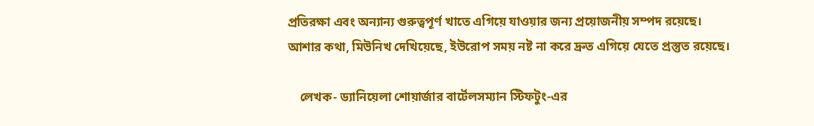প্রতিরক্ষা এবং অন্যান্য গুরুত্বপূর্ণ খাতে এগিয়ে যাওয়ার জন্য প্রয়োজনীয় সম্পদ রয়েছে। আশার কথা, মিউনিখ দেখিয়েছে, ইউরোপ সময় নষ্ট না করে দ্রুত এগিয়ে যেতে প্রস্তুত রয়েছে।

    লেখক- ড্যানিয়েলা শোয়ার্জার বার্টেলসম্যান স্টিফটুং-এর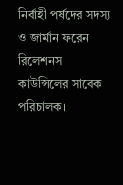নির্বাহী পর্ষদের সদস্য ও জার্মান ফরেন রিলেশনস কাউন্সিলের সাবেক পরিচালক।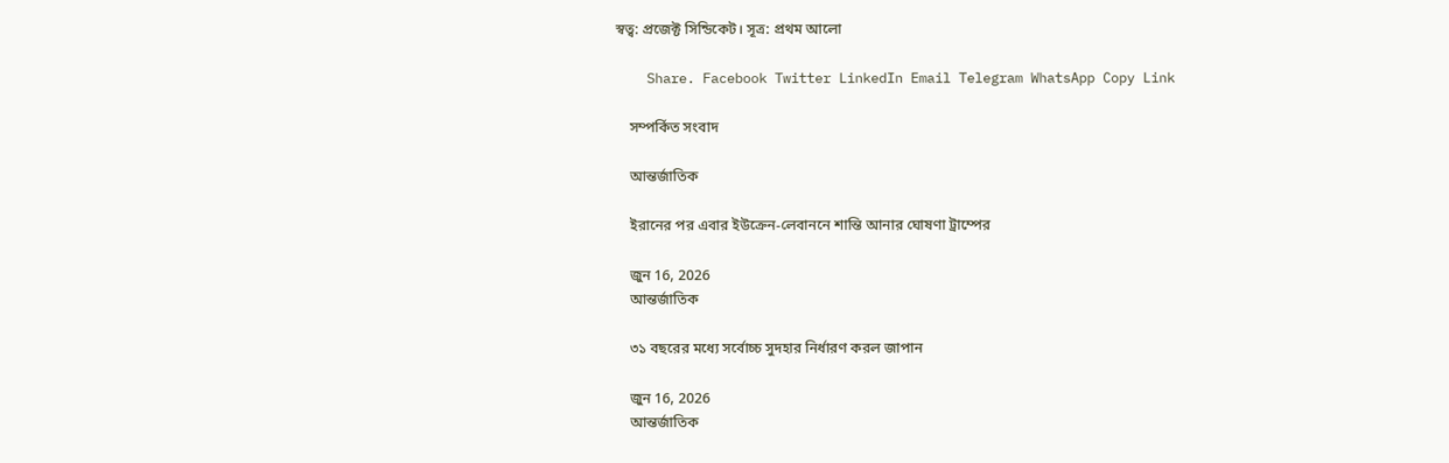স্বত্ব: প্রজেক্ট সিন্ডিকেট। সূত্র: প্রথম আলো

    Share. Facebook Twitter LinkedIn Email Telegram WhatsApp Copy Link

    সম্পর্কিত সংবাদ

    আন্তর্জাতিক

    ইরানের পর এবার ইউক্রেন-লেবাননে শান্তি আনার ঘোষণা ট্রাম্পের

    জুন 16, 2026
    আন্তর্জাতিক

    ৩১ বছরের মধ্যে সর্বোচ্চ সুদহার নির্ধারণ করল জাপান

    জুন 16, 2026
    আন্তর্জাতিক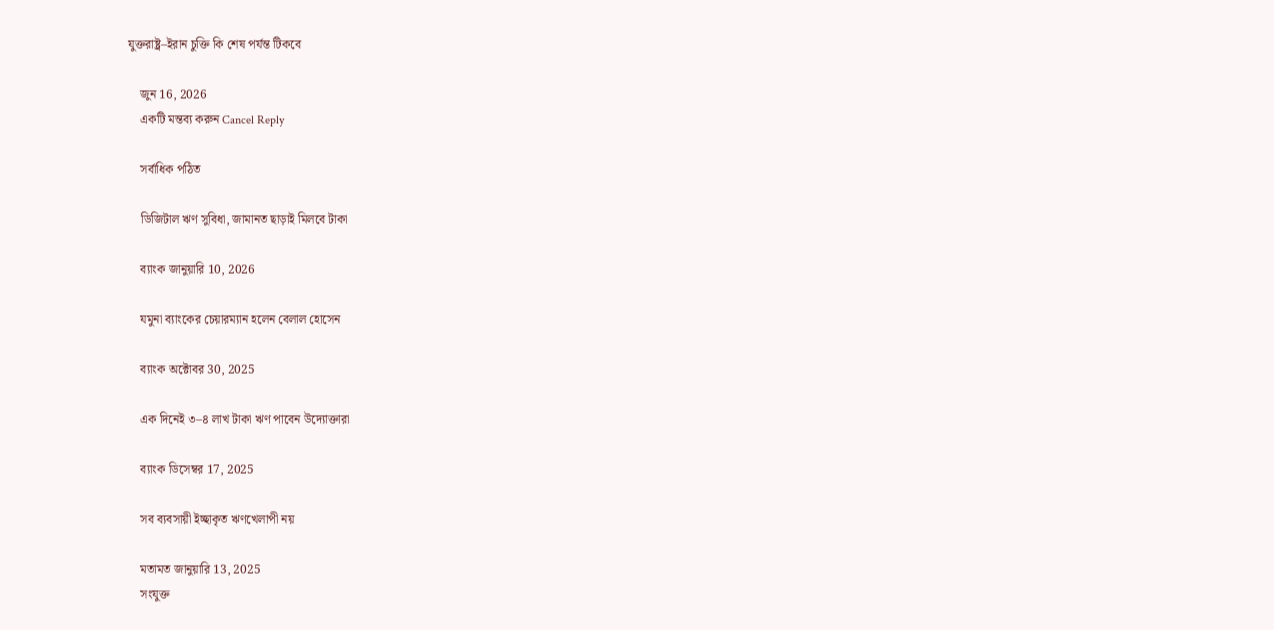যুক্তরাষ্ট্র–ইরান চুক্তি কি শেষ পর্যন্ত টিকবে

    জুন 16, 2026
    একটি মন্তব্য করুন Cancel Reply

    সর্বাধিক পঠিত

    ডিজিটাল ঋণ সুবিধা, জামানত ছাড়াই মিলবে টাকা

    ব্যাংক জানুয়ারি 10, 2026

    যমুনা ব্যাংকের চেয়ারম্যান হলেন বেলাল হোসেন

    ব্যাংক অক্টোবর 30, 2025

    এক দিনেই ৩–৪ লাখ টাকা ঋণ পাবেন উদ্যোক্তারা

    ব্যাংক ডিসেম্বর 17, 2025

    সব ব্যবসায়ী ইচ্ছাকৃত ঋণখেলাপী নয়

    মতামত জানুয়ারি 13, 2025
    সংযুক্ত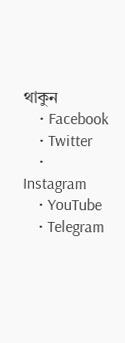থাকুন
    • Facebook
    • Twitter
    • Instagram
    • YouTube
    • Telegram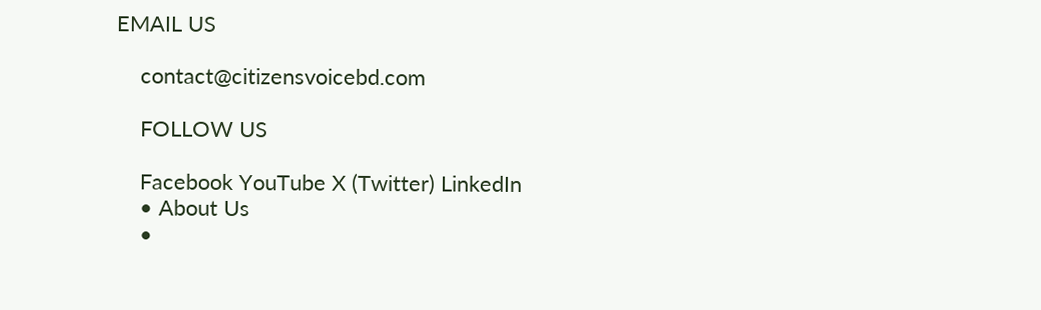EMAIL US

    contact@citizensvoicebd.com

    FOLLOW US

    Facebook YouTube X (Twitter) LinkedIn
    • About Us
    •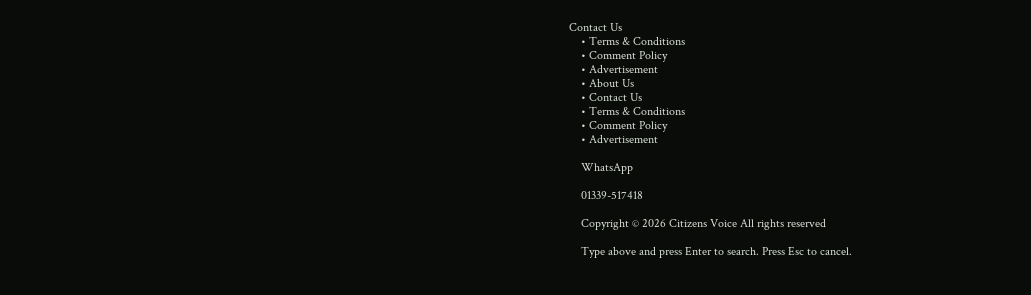Contact Us
    • Terms & Conditions
    • Comment Policy
    • Advertisement
    • About Us
    • Contact Us
    • Terms & Conditions
    • Comment Policy
    • Advertisement

    WhatsApp

    01339-517418

    Copyright © 2026 Citizens Voice All rights reserved

    Type above and press Enter to search. Press Esc to cancel.